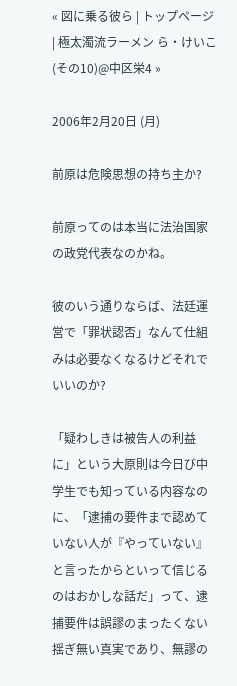« 図に乗る彼ら | トップページ | 極太濁流ラーメン ら・けいこ(その10)@中区栄4 »

2006年2月20日 (月)

前原は危険思想の持ち主か?

前原ってのは本当に法治国家の政党代表なのかね。

彼のいう通りならば、法廷運営で「罪状認否」なんて仕組みは必要なくなるけどそれでいいのか?

「疑わしきは被告人の利益に」という大原則は今日び中学生でも知っている内容なのに、「逮捕の要件まで認めていない人が『やっていない』と言ったからといって信じるのはおかしな話だ」って、逮捕要件は誤謬のまったくない揺ぎ無い真実であり、無謬の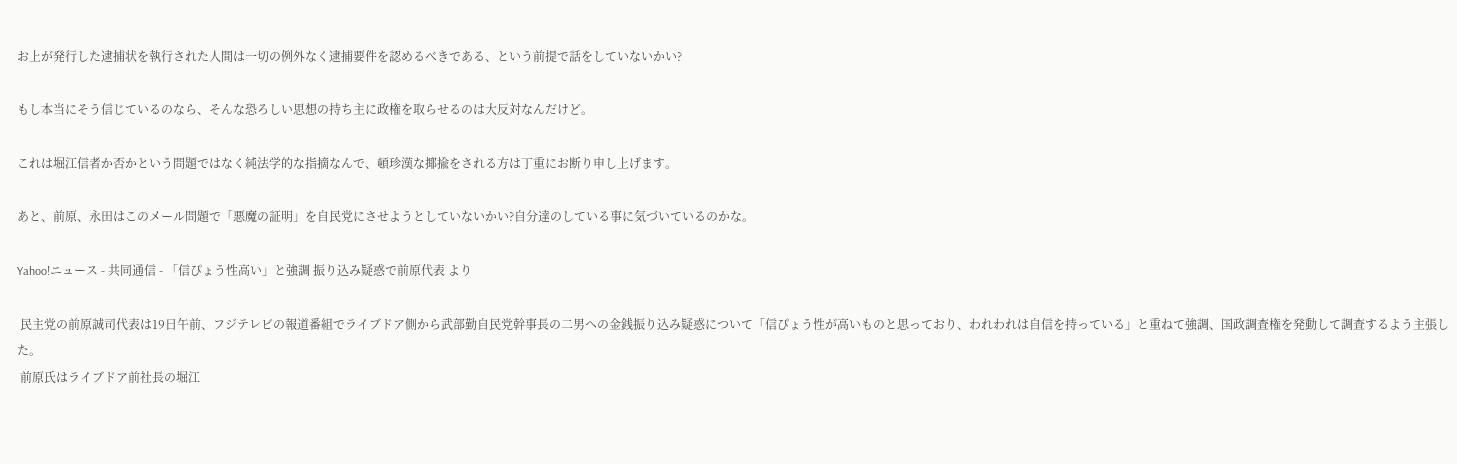お上が発行した逮捕状を執行された人間は一切の例外なく逮捕要件を認めるべきである、という前提で話をしていないかい?

もし本当にそう信じているのなら、そんな恐ろしい思想の持ち主に政権を取らせるのは大反対なんだけど。

これは堀江信者か否かという問題ではなく純法学的な指摘なんで、頓珍漢な揶揄をされる方は丁重にお断り申し上げます。

あと、前原、永田はこのメール問題で「悪魔の証明」を自民党にさせようとしていないかい?自分達のしている事に気づいているのかな。

Yahoo!ニュース - 共同通信 - 「信ぴょう性高い」と強調 振り込み疑惑で前原代表 より

 民主党の前原誠司代表は19日午前、フジテレビの報道番組でライブドア側から武部勤自民党幹事長の二男への金銭振り込み疑惑について「信ぴょう性が高いものと思っており、われわれは自信を持っている」と重ねて強調、国政調査権を発動して調査するよう主張した。
 前原氏はライブドア前社長の堀江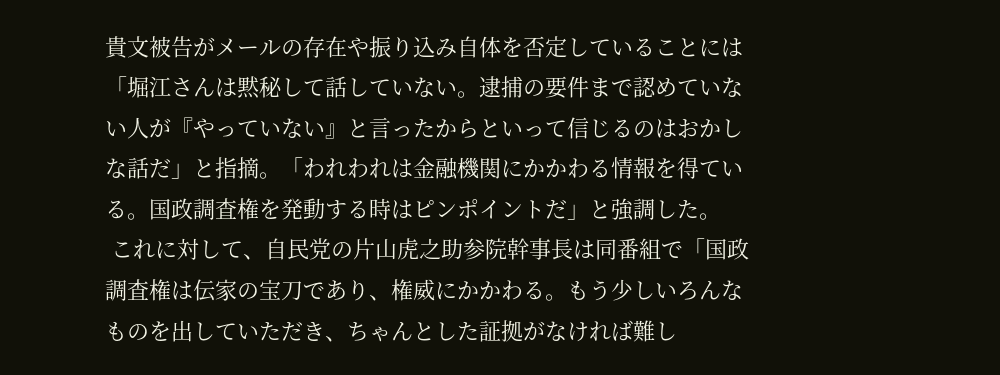貴文被告がメールの存在や振り込み自体を否定していることには「堀江さんは黙秘して話していない。逮捕の要件まで認めていない人が『やっていない』と言ったからといって信じるのはおかしな話だ」と指摘。「われわれは金融機関にかかわる情報を得ている。国政調査権を発動する時はピンポイントだ」と強調した。
 これに対して、自民党の片山虎之助参院幹事長は同番組で「国政調査権は伝家の宝刀であり、権威にかかわる。もう少しいろんなものを出していただき、ちゃんとした証拠がなければ難し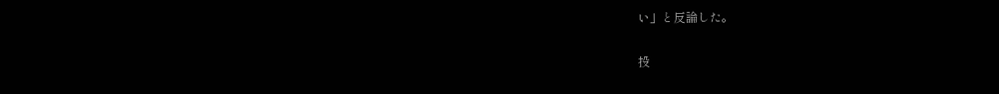い」と反論した。

投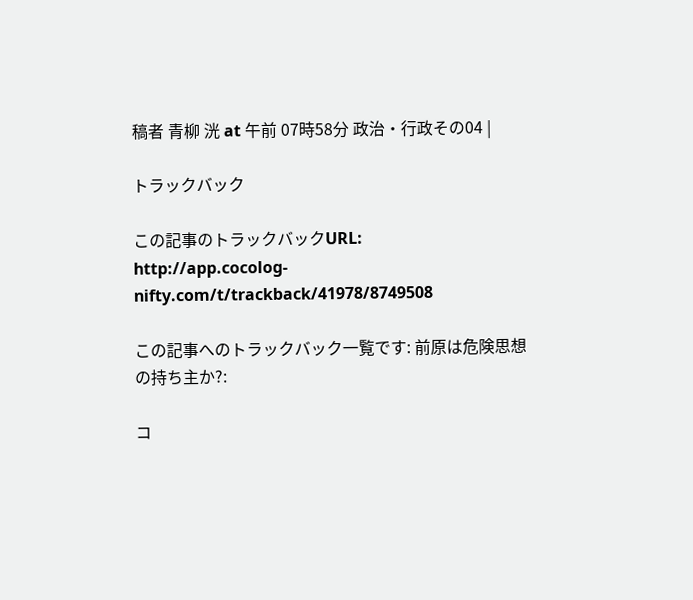稿者 青柳 洸 at 午前 07時58分 政治・行政その04 |

トラックバック

この記事のトラックバックURL:
http://app.cocolog-nifty.com/t/trackback/41978/8749508

この記事へのトラックバック一覧です: 前原は危険思想の持ち主か?:

コ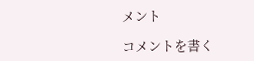メント

コメントを書く